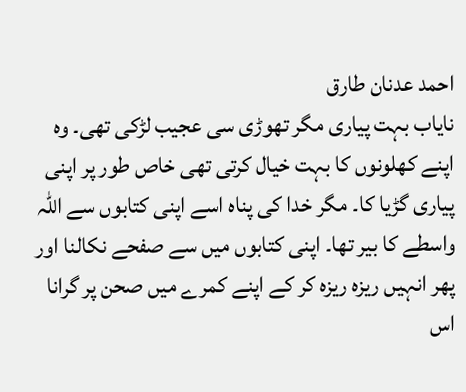احمد عدنان طارق
نایاب بہت پیاری مگر تھوڑی سی عجیب لڑکی تھی۔ وہ اپنے کھلونوں کا بہت خیال کرتی تھی خاص طور پر اپنی پیاری گڑیا کا۔ مگر خدا کی پناہ اسے اپنی کتابوں سے اللہ واسطے کا بیر تھا۔ اپنی کتابوں میں سے صفحے نکالنا اور پھر انہیں ریزہ ریزہ کر کے اپنے کمرے میں صحن پر گرانا اس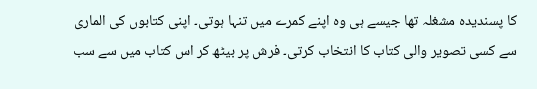کا پسندیدہ مشغلہ تھا جیسے ہی وہ اپنے کمرے میں تنہا ہوتی۔ اپنی کتابوں کی الماری سے کسی تصویر والی کتاب کا انتخاب کرتی۔ فرش پر بیٹھ کر اس کتاب میں سے سب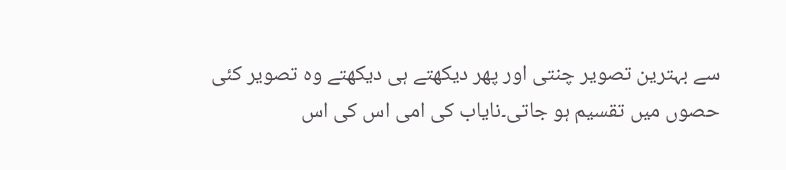سے بہترین تصویر چنتی اور پھر دیکھتے ہی دیکھتے وہ تصویر کئی حصوں میں تقسیم ہو جاتی۔نایاب کی امی اس کی اس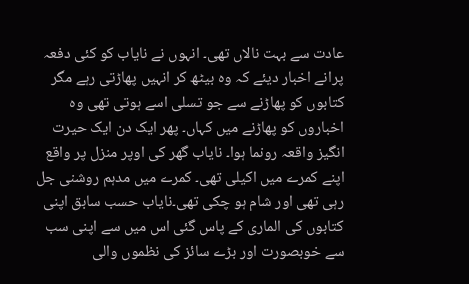عادت سے بہت نالاں تھی۔ انہوں نے نایاب کو کئی دفعہ پرانے اخبار دیئے کہ وہ بیٹھ کر انہیں پھاڑتی رہے مگر کتابوں کو پھاڑنے سے جو تسلی اسے ہوتی تھی وہ اخباروں کو پھاڑنے میں کہاں۔ پھر ایک دن ایک حیرت انگیز واقعہ رونما ہوا۔ نایاب گھر کی اوپر منزل پر واقع اپنے کمرے میں اکیلی تھی۔ کمرے میں مدہم روشنی جل رہی تھی اور شام ہو چکی تھی۔نایاب حسب سابق اپنی کتابوں کی الماری کے پاس گئی اس میں سے اپنی سب سے خوبصورت اور بڑے سائز کی نظموں والی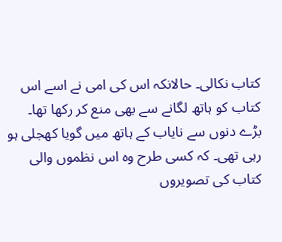کتاب نکالی۔ حالانکہ اس کی امی نے اسے اس کتاب کو ہاتھ لگانے سے بھی منع کر رکھا تھا۔ بڑے دنوں سے نایاب کے ہاتھ میں گویا کھجلی ہو رہی تھی۔ کہ کسی طرح وہ اس نظموں والی کتاب کی تصویروں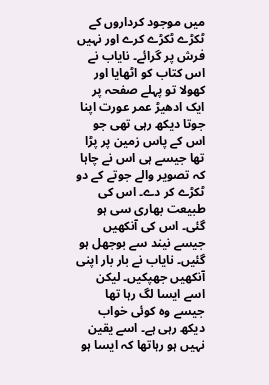میں موجود کرداروں کے ٹکڑے ٹکڑے کرے اور نہیں فرش پر گرائے۔ نایاب نے اس کتاب کو اٹھایا اور کھولا تو پہلے صفحہ پر ایک ادھیڑ عمر عورت اپنا جوتا دیکھ رہی تھی جو اس کے پاس زمین پر پڑا تھا جیسے ہی اس نے چاہا کہ تصویر والے جوتے کے دو ٹکڑے کر دے۔ اس کی طبیعت بھاری سی ہو گئی۔ اس کی آنکھیں جیسے نیند سے بوجھل ہو گئیں۔ نایاب نے بار بار اپنی آنکھیں جھپکیں۔ لیکن اسے ایسا لگ رہا تھا جیسے وہ کوئی خواب دیکھ رہی ہے۔ اسے یقین نہیں ہو رہاتھا کہ ایسا ہو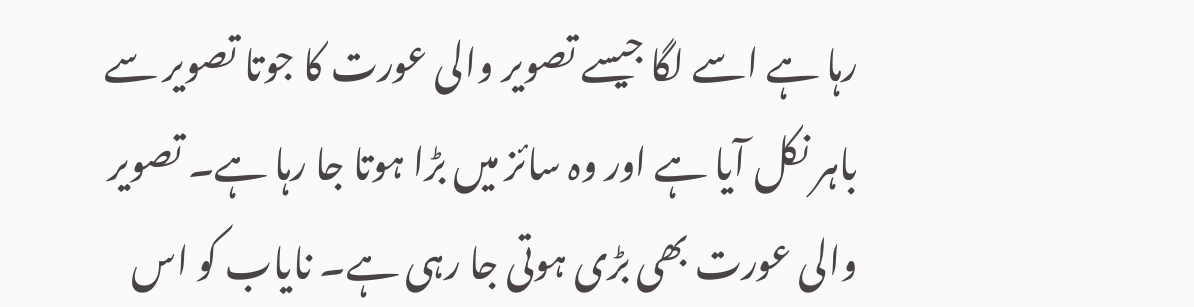رہا ہے اسے لگا جیسے تصویر والی عورت کا جوتا تصویر سے باہر نکل آیا ہے اور وہ سائز میں بڑا ہوتا جا رہا ہے۔ تصویر والی عورت بھی بڑی ہوتی جا رہی ہے۔ نایاب کو اس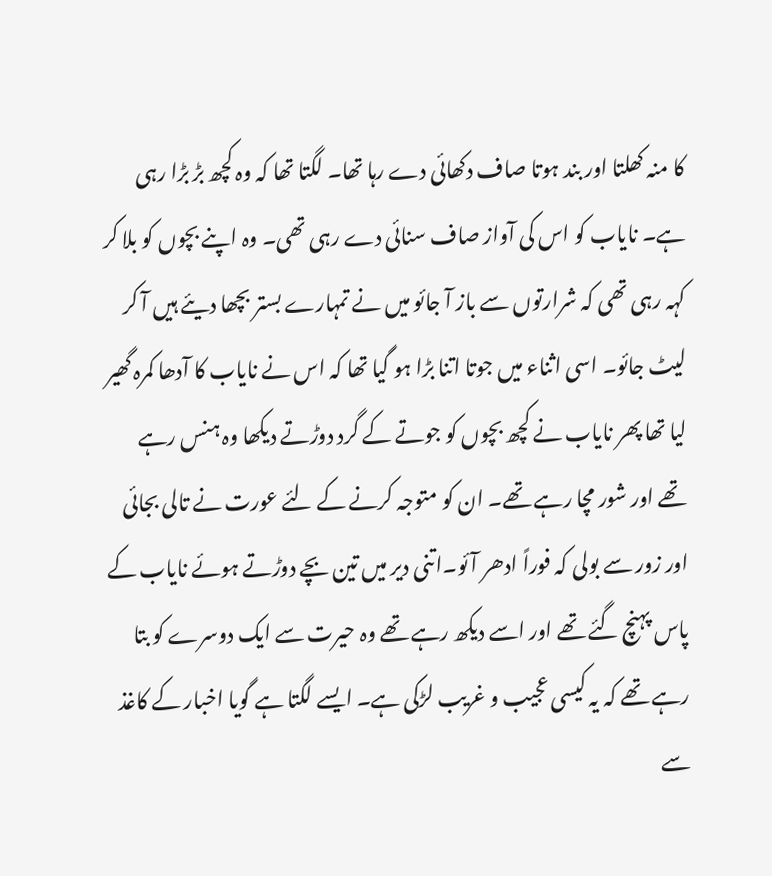کا منہ کھلتا اور بند ہوتا صاف دکھائی دے رہا تھا۔ لگتا تھا کہ وہ کچھ بڑ بڑا رہی ہے۔ نایاب کو اس کی آواز صاف سنائی دے رہی تھی۔ وہ اپنے بچوں کو بلا کر کہہ رہی تھی کہ شرارتوں سے باز آ جائو میں نے تمہارے بستر بچھا دیئے ہیں آ کر لیٹ جائو۔ اسی اثناء میں جوتا اتنا بڑا ہو گیا تھا کہ اس نے نایاب کا آدھا کمرہ گھیر لیا تھا پھر نایاب نے کچھ بچوں کو جوتے کے گرد دوڑتے دیکھا وہ ہنس رہے تھے اور شور مچا رہے تھے۔ ان کو متوجہ کرنے کے لئے عورت نے تالی بجائی اور زور سے بولی کہ فوراً ادھر آئو۔اتنی دیر میں تین بچے دوڑتے ہوئے نایاب کے پاس پہنچ گئے تھے اور اسے دیکھ رہے تھے وہ حیرت سے ایک دوسرے کو بتا رہے تھے کہ یہ کیسی عجیب و غریب لڑکی ہے۔ ایسے لگتا ہے گویا اخبار کے کاغذ سے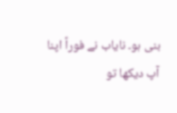بنی ہو۔ نایاب نے فوراً اپنا آپ دیکھا تو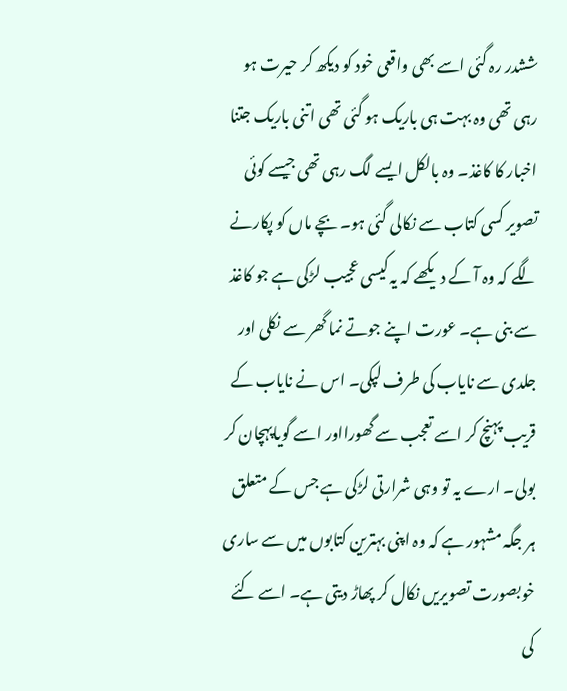ششدر رہ گئی اسے بھی واقعی خود کو دیکھ کر حیرت ہو رہی تھی وہ بہت ہی باریک ہو گئی تھی اتنی باریک جتنا اخبار کا کاغذ۔ وہ بالکل ایسے لگ رہی تھی جیسے کوئی تصویر کسی کتاب سے نکالی گئی ہو۔ بچے ماں کو پکارنے لگے کہ وہ آ کے دیکھے کہ یہ کیسی عجیب لڑکی ہے جو کاغذ سے بنی ہے۔ عورت اپنے جوتے نما گھر سے نکلی اور جلدی سے نایاب کی طرف لپکی۔ اس نے نایاب کے قریب پہنچ کر اسے تعجب سے گھورااور اسے گویاپہچان کر بولی۔ ارے یہ تو وہی شرارتی لڑکی ہے جس کے متعلق ہر جگہ مشہور ہے کہ وہ اپنی بہترین کتابوں میں سے ساری خوبصورت تصویریں نکال کر پھاڑ دیتی ہے۔ اسے کئے کی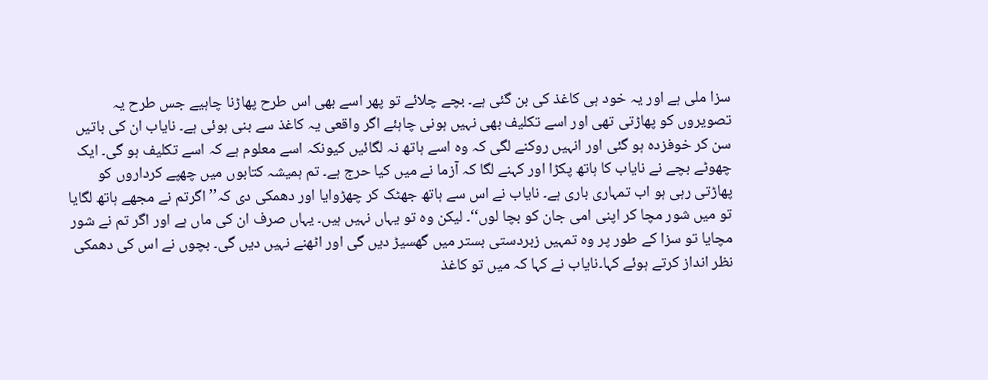سزا ملی ہے اور یہ خود ہی کاغذ کی بن گئی ہے۔ بچے چلائے تو پھر اسے بھی اس طرح پھاڑنا چاہیے جس طرح یہ تصویروں کو پھاڑتی تھی اور اسے تکلیف بھی نہیں ہونی چاہئے اگر واقعی یہ کاغذ سے بنی ہوئی ہے۔ نایاب ان کی باتیں سن کر خوفزدہ ہو گئی اور انہیں روکنے لگی کہ وہ اسے ہاتھ نہ لگائیں کیونکہ اسے معلوم ہے کہ اسے تکلیف ہو گی۔ ایک چھوٹے بچے نے نایاب کا ہاتھ پکڑا اور کہنے لگا کہ آزما نے میں کیا حرج ہے۔ تم ہمیشہ کتابوں میں چھپے کرداروں کو پھاڑتی رہی ہو اب تمہاری باری ہے۔ نایاب نے اس سے ہاتھ جھٹک کر چھڑوایا اور دھمکی دی کہ’’ اگرتم نے مجھے ہاتھ لگایا تو میں شور مچا کر اپنی امی جان کو بچا لوں‘‘۔ لیکن وہ تو یہاں نہیں ہیں۔ یہاں صرف ان کی ماں ہے اور اگر تم نے شور مچایا تو سزا کے طور پر وہ تمہیں زبردستی بستر میں گھسیڑ دیں گی اور اٹھنے نہیں دیں گی۔ بچوں نے اس کی دھمکی نظر انداز کرتے ہوئے کہا۔نایاب نے کہا کہ میں تو کاغذ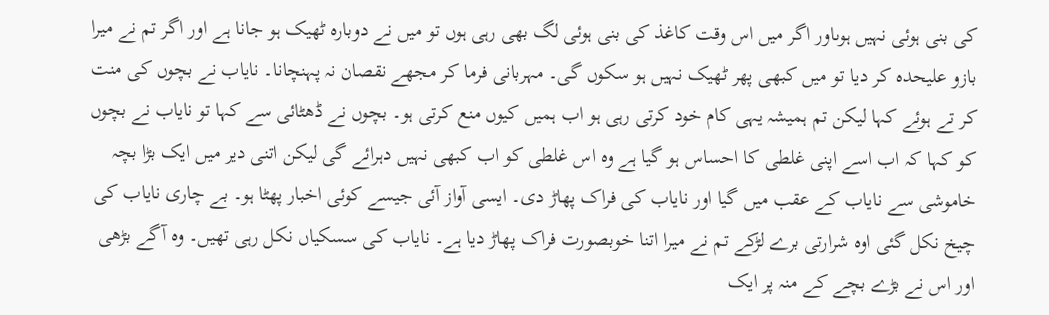کی بنی ہوئی نہیں ہوںاور اگر میں اس وقت کاغذ کی بنی ہوئی لگ بھی رہی ہوں تو میں نے دوبارہ ٹھیک ہو جانا ہے اور اگر تم نے میرا بازو علیحدہ کر دیا تو میں کبھی پھر ٹھیک نہیں ہو سکوں گی۔ مہربانی فرما کر مجھے نقصان نہ پہنچانا۔ نایاب نے بچوں کی منت کر تے ہوئے کہا لیکن تم ہمیشہ یہی کام خود کرتی رہی ہو اب ہمیں کیوں منع کرتی ہو۔ بچوں نے ڈھٹائی سے کہا تو نایاب نے بچوں کو کہا کہ اب اسے اپنی غلطی کا احساس ہو گیا ہے وہ اس غلطی کو اب کبھی نہیں دہرائے گی لیکن اتنی دیر میں ایک بڑا بچہ خاموشی سے نایاب کے عقب میں گیا اور نایاب کی فراک پھاڑ دی۔ ایسی آواز آئی جیسے کوئی اخبار پھٹا ہو۔ بے چاری نایاب کی چیخ نکل گئی اوہ شرارتی برے لڑکے تم نے میرا اتنا خوبصورت فراک پھاڑ دیا ہے۔ نایاب کی سسکیاں نکل رہی تھیں۔ وہ آگے بڑھی اور اس نے بڑے بچے کے منہ پر ایک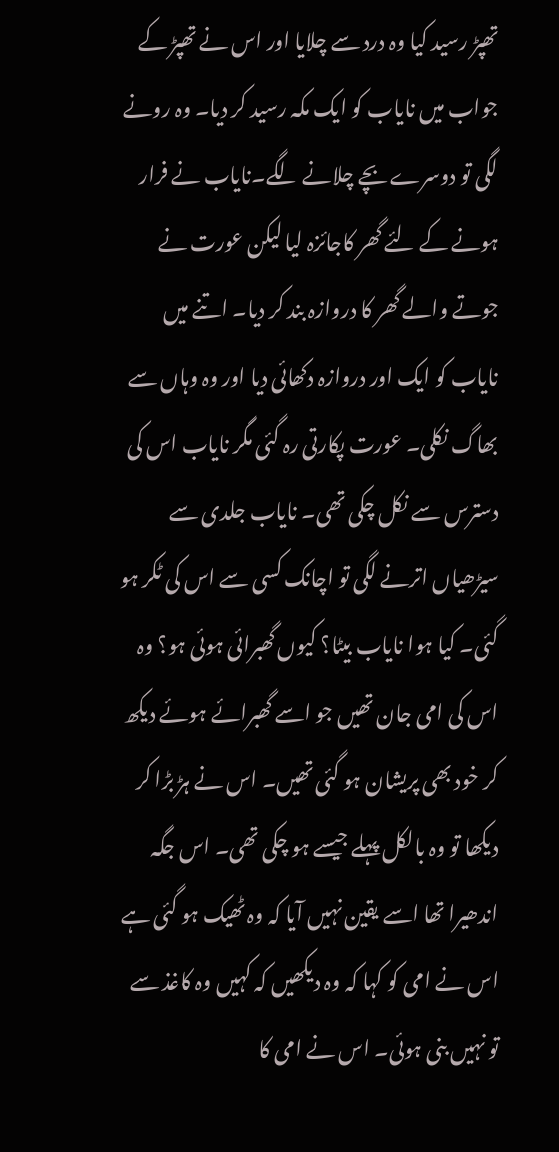تھپڑ رسید کیا وہ درد سے چلایا اور اس نے تھپڑ کے جواب میں نایاب کو ایک مکہ رسید کر دیا۔ وہ رونے لگی تو دوسرے بچے چلانے لگے۔نایاب نے فرار ہونے کے لئے گھر کاجائزہ لیا لیکن عورت نے جوتے والے گھر کا دروازہ بند کر دیا۔ اتنے میں نایاب کو ایک اور دروازہ دکھائی دیا اور وہ وہاں سے بھاگ نکلی۔ عورت پکارتی رہ گئی مگر نایاب اس کی دسترس سے نکل چکی تھی۔ نایاب جلدی سے سیڑھیاں اترنے لگی تو اچانک کسی سے اس کی ٹکر ہو گئی۔ کیا ہوا نایاب بیٹا؟ کیوں گھبرائی ہوئی ہو؟ وہ اس کی امی جان تھیں جو اسے گھبرائے ہوئے دیکھ کر خود بھی پریشان ہو گئی تھیں۔ اس نے ہڑ بڑا کر دیکھا تو وہ بالکل پہلے جیسے ہو چکی تھی۔ اس جگہ اندھیرا تھا اسے یقین نہیں آیا کہ وہ ٹھیک ہو گئی ہے اس نے امی کو کہا کہ وہ دیکھیں کہ کہیں وہ کاغذ سے تو نہیں بنی ہوئی۔ اس نے امی کا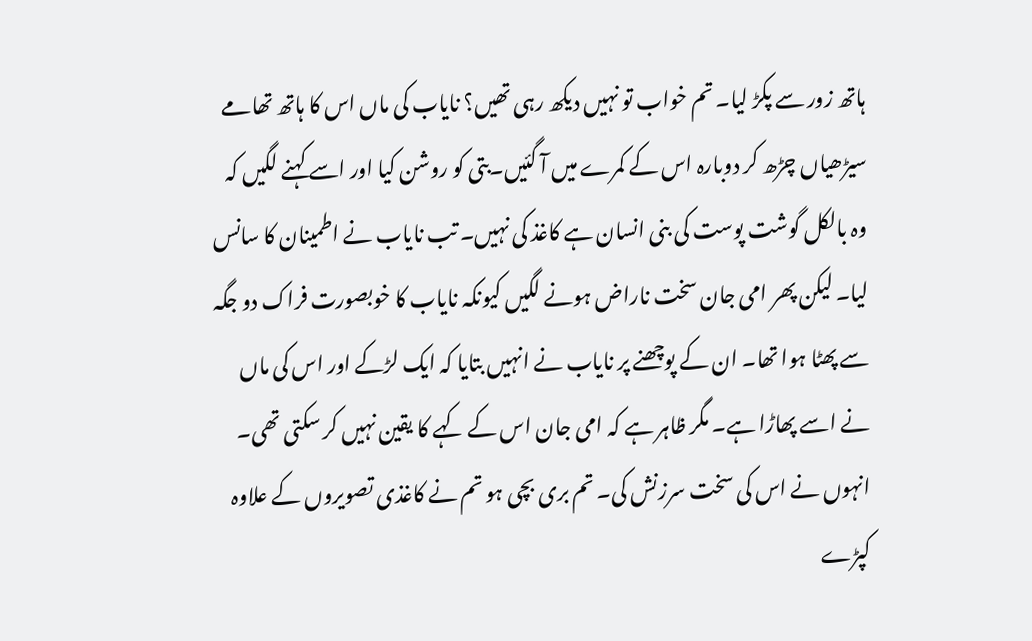ہاتھ زور سے پکڑ لیا۔ تم خواب تو نہیں دیکھ رہی تھیں؟ نایاب کی ماں اس کا ہاتھ تھامے سیڑھیاں چڑھ کر دوبارہ اس کے کمرے میں آ گئیں۔بتی کو روشن کیا اور اسے کہنے لگیں کہ وہ بالکل گوشت پوست کی بنی انسان ہے کاغذ کی نہیں۔ تب نایاب نے اطمینان کا سانس لیا۔ لیکن پھر امی جان سخت ناراض ہونے لگیں کیونکہ نایاب کا خوبصورت فراک دو جگہ سے پھٹا ہوا تھا۔ ان کے پوچھنے پر نایاب نے انہیں بتایا کہ ایک لڑکے اور اس کی ماں نے اسے پھاڑا ہے۔ مگر ظاہر ہے کہ امی جان اس کے کہے کا یقین نہیں کر سکتی تھی۔ انہوں نے اس کی سخت سرزنش کی۔ تم بری بچی ہو تم نے کاغذی تصویروں کے علاوہ کپڑے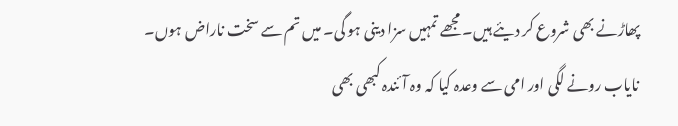پھاڑنے بھی شروع کر دیئے ہیں۔ مجھے تمہیں سزا دینی ہو گی۔ میں تم سے سخت ناراض ہوں۔ نایاب رونے لگی اور امی سے وعدہ کیا کہ وہ آئندہ کبھی بھی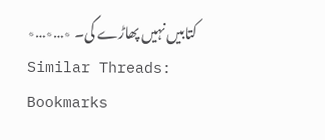کتابیں نہیں پھاڑے گی۔ ٭…٭…٭
Similar Threads:
Bookmarks